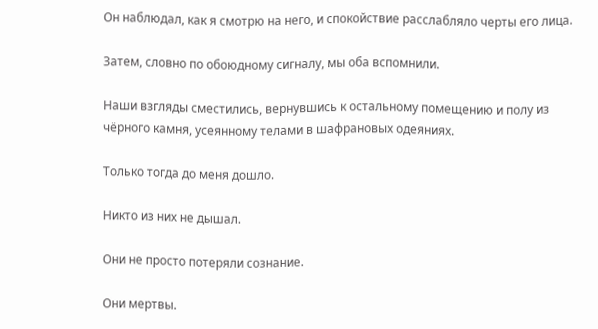Он наблюдал, как я смотрю на него, и спокойствие расслабляло черты его лица.

Затем, словно по обоюдному сигналу, мы оба вспомнили.

Наши взгляды сместились, вернувшись к остальному помещению и полу из чёрного камня, усеянному телами в шафрановых одеяниях.

Только тогда до меня дошло.

Никто из них не дышал.

Они не просто потеряли сознание.

Они мертвы.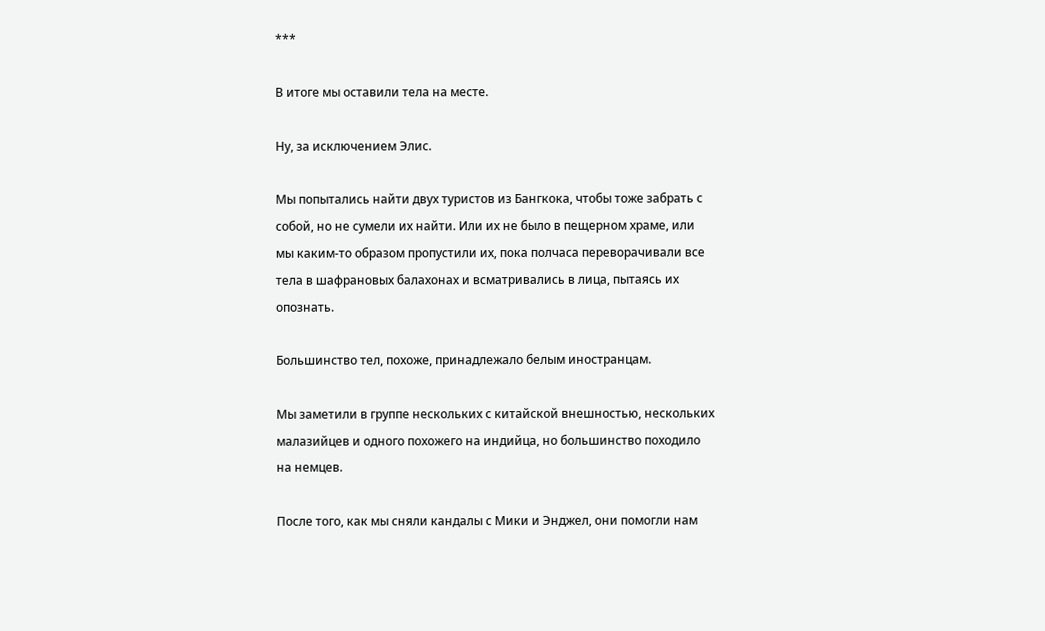***

В итоге мы оставили тела на месте.

Ну, за исключением Элис.

Мы попытались найти двух туристов из Бангкока, чтобы тоже забрать с собой, но не сумели их найти. Или их не было в пещерном храме, или мы каким-то образом пропустили их, пока полчаса переворачивали все тела в шафрановых балахонах и всматривались в лица, пытаясь их опознать.

Большинство тел, похоже, принадлежало белым иностранцам.

Мы заметили в группе нескольких с китайской внешностью, нескольких малазийцев и одного похожего на индийца, но большинство походило на немцев.

После того, как мы сняли кандалы с Мики и Энджел, они помогли нам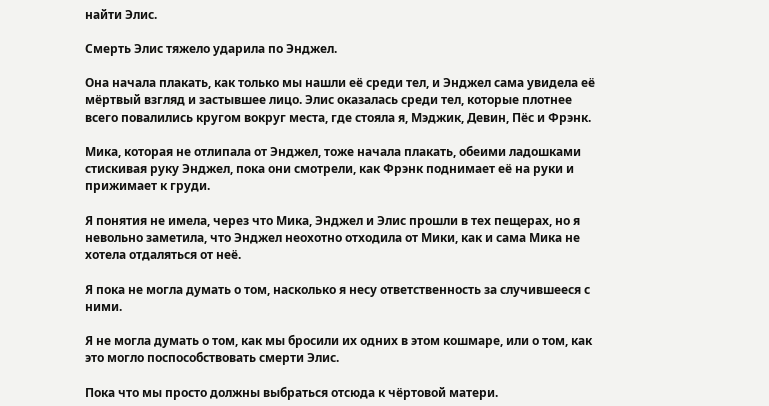найти Элис.

Смерть Элис тяжело ударила по Энджел.

Она начала плакать, как только мы нашли её среди тел, и Энджел сама увидела её мёртвый взгляд и застывшее лицо. Элис оказалась среди тел, которые плотнее всего повалились кругом вокруг места, где стояла я, Мэджик, Девин, Пёс и Фрэнк.

Мика, которая не отлипала от Энджел, тоже начала плакать, обеими ладошками стискивая руку Энджел, пока они смотрели, как Фрэнк поднимает её на руки и прижимает к груди.

Я понятия не имела, через что Мика, Энджел и Элис прошли в тех пещерах, но я невольно заметила, что Энджел неохотно отходила от Мики, как и сама Мика не хотела отдаляться от неё.

Я пока не могла думать о том, насколько я несу ответственность за случившееся с ними.

Я не могла думать о том, как мы бросили их одних в этом кошмаре, или о том, как это могло поспособствовать смерти Элис.

Пока что мы просто должны выбраться отсюда к чёртовой матери.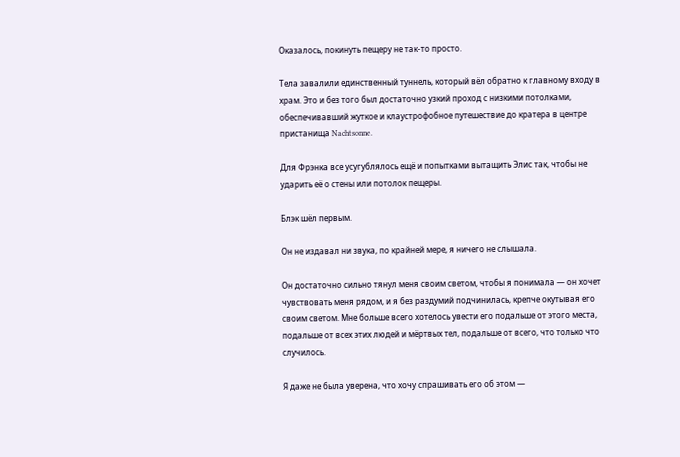Оказалось, покинуть пещеру не так-то просто.

Тела завалили единственный туннель, который вёл обратно к главному входу в храм. Это и без того был достаточно узкий проход с низкими потолками, обеспечивавший жуткое и клаустрофобное путешествие до кратера в центре пристанища Nachtsonne.

Для Фрэнка все усугублялось ещё и попытками вытащить Элис так, чтобы не ударить её о стены или потолок пещеры.

Блэк шёл первым.

Он не издавал ни звука, по крайней мере, я ничего не слышала.

Он достаточно сильно тянул меня своим светом, чтобы я понимала — он хочет чувствовать меня рядом, и я без раздумий подчинилась, крепче окутывая его своим светом. Мне больше всего хотелось увести его подальше от этого места, подальше от всех этих людей и мёртвых тел, подальше от всего, что только что случилось.

Я даже не была уверена, что хочу спрашивать его об этом —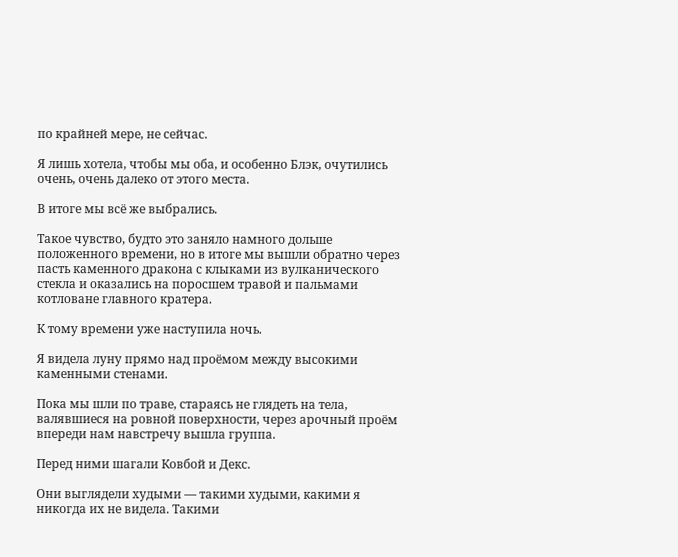по крайней мере, не сейчас.

Я лишь хотела, чтобы мы оба, и особенно Блэк, очутились очень, очень далеко от этого места.

В итоге мы всё же выбрались.

Такое чувство, будто это заняло намного дольше положенного времени, но в итоге мы вышли обратно через пасть каменного дракона с клыками из вулканического стекла и оказались на поросшем травой и пальмами котловане главного кратера.

К тому времени уже наступила ночь.

Я видела луну прямо над проёмом между высокими каменными стенами.

Пока мы шли по траве, стараясь не глядеть на тела, валявшиеся на ровной поверхности, через арочный проём впереди нам навстречу вышла группа.

Перед ними шагали Ковбой и Декс.

Они выглядели худыми — такими худыми, какими я никогда их не видела. Такими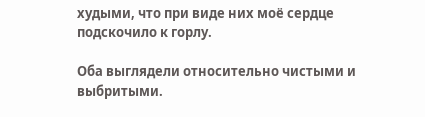худыми, что при виде них моё сердце подскочило к горлу.

Оба выглядели относительно чистыми и выбритыми.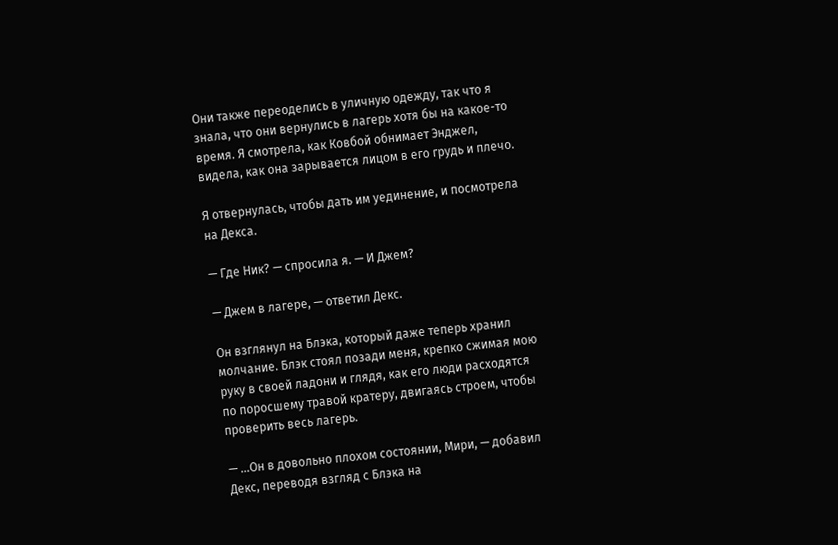Они также переоделись в уличную одежду, так что я знала, что они вернулись в лагерь хотя бы на какое-то время. Я смотрела, как Ковбой обнимает Энджел, видела, как она зарывается лицом в его грудь и плечо.

Я отвернулась, чтобы дать им уединение, и посмотрела на Декса.

— Где Ник? — спросила я. — И Джем?

— Джем в лагере, — ответил Декс.

Он взглянул на Блэка, который даже теперь хранил молчание. Блэк стоял позади меня, крепко сжимая мою руку в своей ладони и глядя, как его люди расходятся по поросшему травой кратеру, двигаясь строем, чтобы проверить весь лагерь.

— …Он в довольно плохом состоянии, Мири, — добавил Декс, переводя взгляд с Блэка на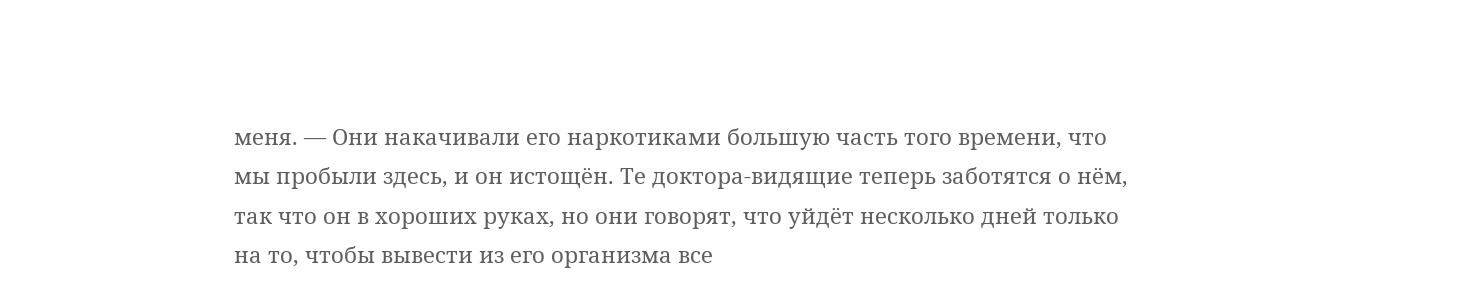меня. — Они накачивали его наркотиками большую часть того времени, что мы пробыли здесь, и он истощён. Те доктора-видящие теперь заботятся о нём, так что он в хороших руках, но они говорят, что уйдёт несколько дней только на то, чтобы вывести из его организма все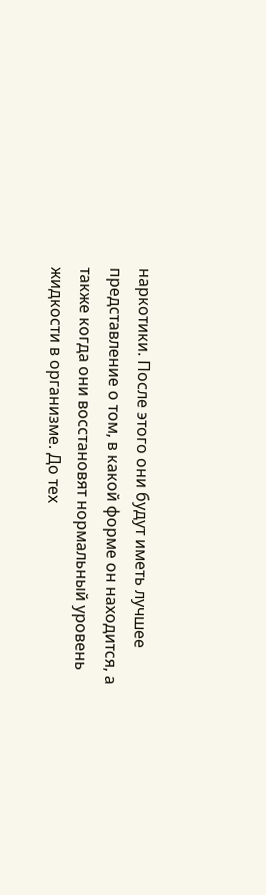наркотики. После этого они будут иметь лучшее представление о том, в какой форме он находится, а также когда они восстановят нормальный уровень жидкости в организме. До тех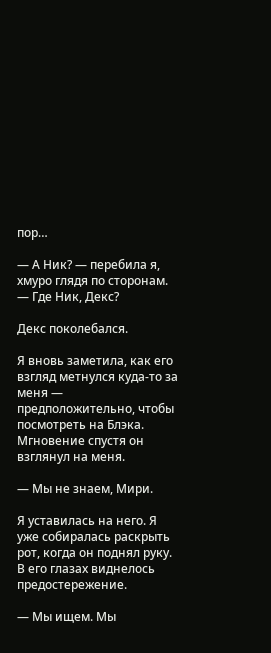пор…

— А Ник? — перебила я, хмуро глядя по сторонам. — Где Ник, Декс?

Декс поколебался.

Я вновь заметила, как его взгляд метнулся куда-то за меня — предположительно, чтобы посмотреть на Блэка. Мгновение спустя он взглянул на меня.

— Мы не знаем, Мири.

Я уставилась на него. Я уже собиралась раскрыть рот, когда он поднял руку. В его глазах виднелось предостережение.

— Мы ищем. Мы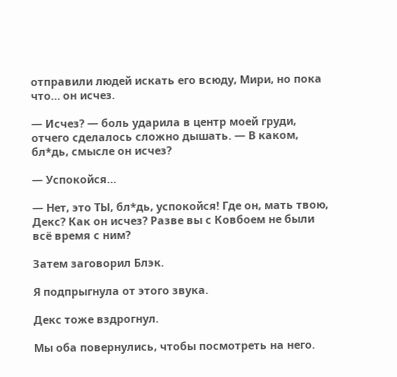отправили людей искать его всюду, Мири, но пока что… он исчез.

— Исчез? — боль ударила в центр моей груди, отчего сделалось сложно дышать. — В каком, бл*дь, смысле он исчез?

— Успокойся…

— Нет, это ТЫ, бл*дь, успокойся! Где он, мать твою, Декс? Как он исчез? Разве вы с Ковбоем не были всё время с ним?

Затем заговорил Блэк.

Я подпрыгнула от этого звука.

Декс тоже вздрогнул.

Мы оба повернулись, чтобы посмотреть на него.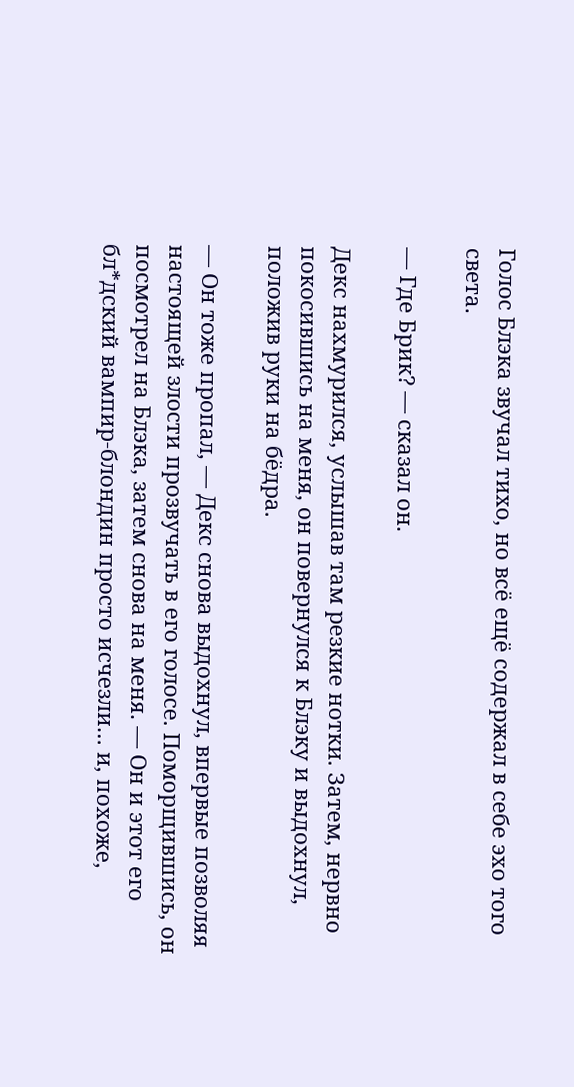Голос Блэка звучал тихо, но всё ещё содержал в себе эхо того света.

— Где Брик? — сказал он.

Декс нахмурился, услышав там резкие нотки. Затем, нервно покосившись на меня, он повернулся к Блэку и выдохнул, положив руки на бёдра.

— Он тоже пропал, — Декс снова выдохнул, впервые позволяя настоящей злости прозвучать в его голосе. Поморщившись, он посмотрел на Блэка, затем снова на меня. — Он и этот его бл*дский вампир-блондин просто исчезли… и, похоже,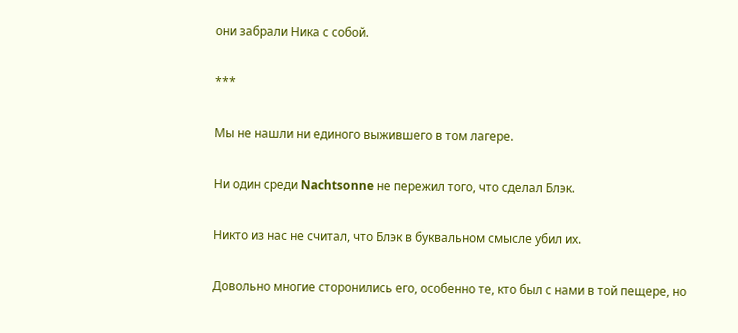они забрали Ника с собой.

***

Мы не нашли ни единого выжившего в том лагере.

Ни один среди Nachtsonne не пережил того, что сделал Блэк.

Никто из нас не считал, что Блэк в буквальном смысле убил их.

Довольно многие сторонились его, особенно те, кто был с нами в той пещере, но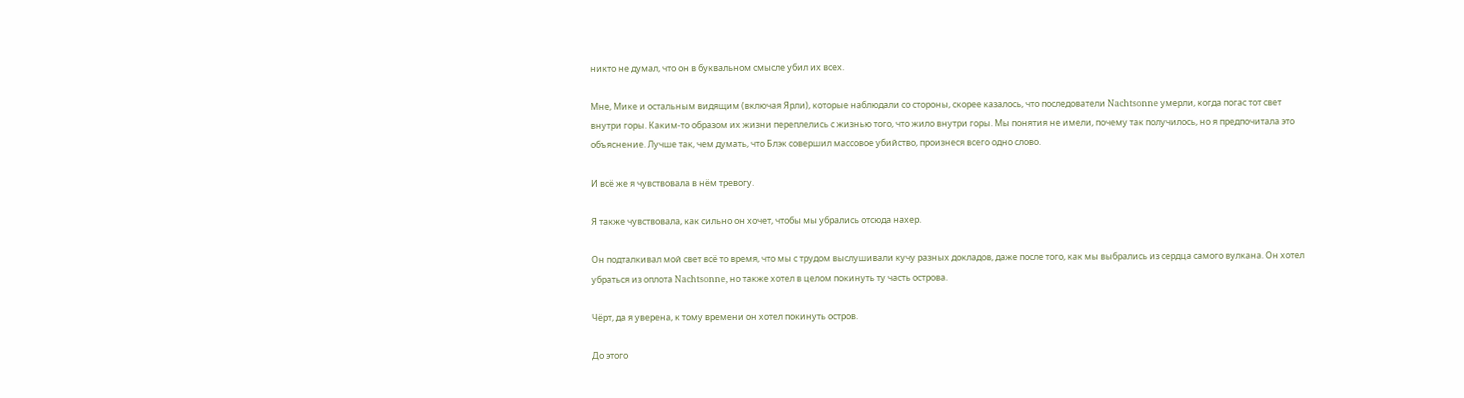никто не думал, что он в буквальном смысле убил их всех.

Мне, Мике и остальным видящим (включая Ярли), которые наблюдали со стороны, скорее казалось, что последователи Nachtsonne умерли, когда погас тот свет внутри горы. Каким-то образом их жизни переплелись с жизнью того, что жило внутри горы. Мы понятия не имели, почему так получилось, но я предпочитала это объяснение. Лучше так, чем думать, что Блэк совершил массовое убийство, произнеся всего одно слово.

И всё же я чувствовала в нём тревогу.

Я также чувствовала, как сильно он хочет, чтобы мы убрались отсюда нахер.

Он подталкивал мой свет всё то время, что мы с трудом выслушивали кучу разных докладов, даже после того, как мы выбрались из сердца самого вулкана. Он хотел убраться из оплота Nachtsonne, но также хотел в целом покинуть ту часть острова.

Чёрт, да я уверена, к тому времени он хотел покинуть остров.

До этого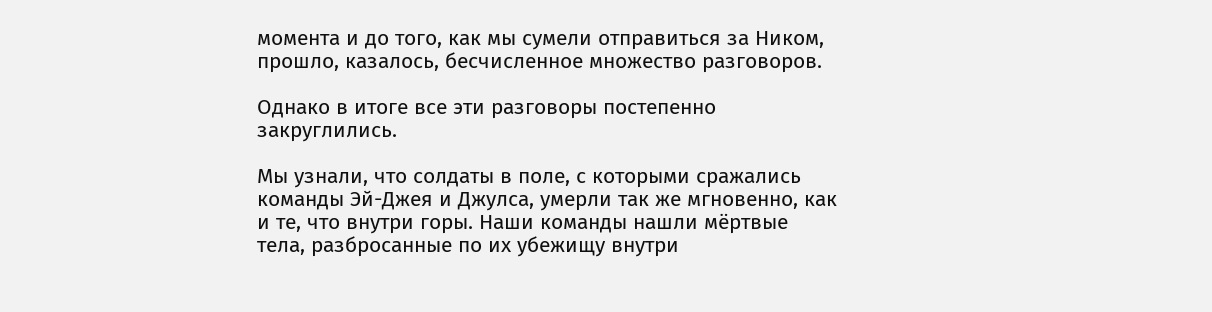момента и до того, как мы сумели отправиться за Ником, прошло, казалось, бесчисленное множество разговоров.

Однако в итоге все эти разговоры постепенно закруглились.

Мы узнали, что солдаты в поле, с которыми сражались команды Эй-Джея и Джулса, умерли так же мгновенно, как и те, что внутри горы. Наши команды нашли мёртвые тела, разбросанные по их убежищу внутри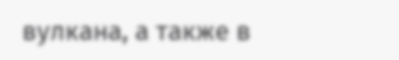вулкана, а также в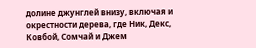долине джунглей внизу, включая и окрестности дерева, где Ник, Декс, Ковбой, Сомчай и Джем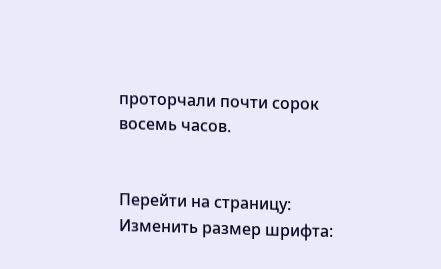проторчали почти сорок восемь часов.


Перейти на страницу:
Изменить размер шрифта: